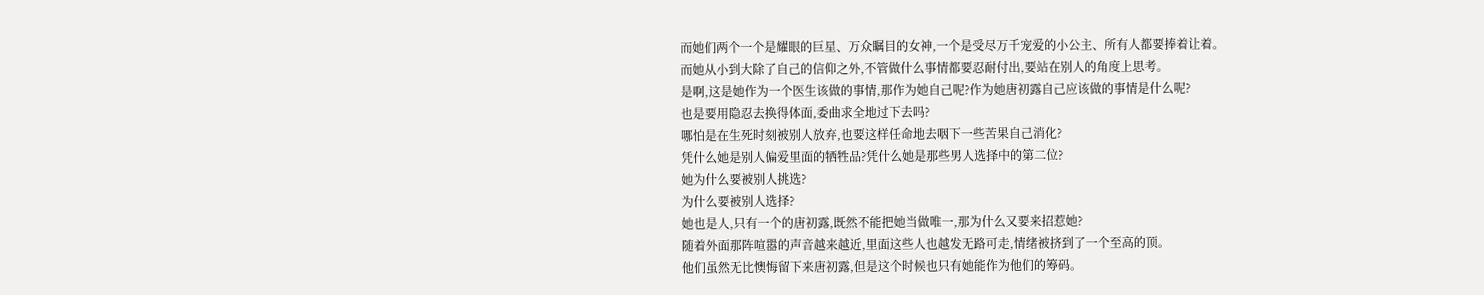而她们两个一个是耀眼的巨星、万众瞩目的女神,一个是受尽万千宠爱的小公主、所有人都要捧着让着。
而她从小到大除了自己的信仰之外,不管做什么事情都要忍耐付出,要站在别人的角度上思考。
是啊,这是她作为一个医生该做的事情,那作为她自己呢?作为她唐初露自己应该做的事情是什么呢?
也是要用隐忍去换得体面,委曲求全地过下去吗?
哪怕是在生死时刻被别人放弃,也要这样任命地去咽下一些苦果自己消化?
凭什么她是别人偏爱里面的牺牲品?凭什么她是那些男人选择中的第二位?
她为什么要被别人挑选?
为什么要被别人选择?
她也是人,只有一个的唐初露,既然不能把她当做唯一,那为什么又要来招惹她?
随着外面那阵喧嚣的声音越来越近,里面这些人也越发无路可走,情绪被挤到了一个至高的顶。
他们虽然无比懊悔留下来唐初露,但是这个时候也只有她能作为他们的筹码。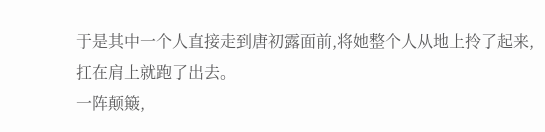于是其中一个人直接走到唐初露面前,将她整个人从地上拎了起来,扛在肩上就跑了出去。
一阵颠簸,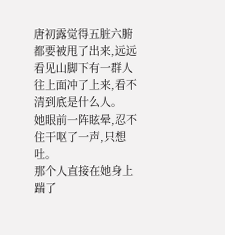唐初露觉得五脏六腑都要被甩了出来,远远看见山脚下有一群人往上面冲了上来,看不清到底是什么人。
她眼前一阵眩晕,忍不住干呕了一声,只想吐。
那个人直接在她身上踹了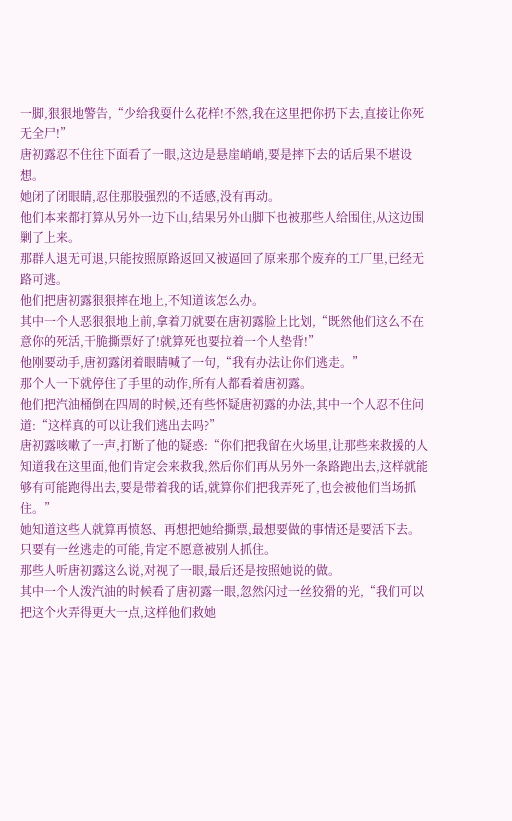一脚,狠狠地警告,“少给我耍什么花样!不然,我在这里把你扔下去,直接让你死无全尸!”
唐初露忍不住往下面看了一眼,这边是悬崖峭峭,要是摔下去的话后果不堪设想。
她闭了闭眼睛,忍住那股强烈的不适感,没有再动。
他们本来都打算从另外一边下山,结果另外山脚下也被那些人给围住,从这边围剿了上来。
那群人退无可退,只能按照原路返回又被逼回了原来那个废弃的工厂里,已经无路可逃。
他们把唐初露狠狠摔在地上,不知道该怎么办。
其中一个人恶狠狠地上前,拿着刀就要在唐初露脸上比划,“既然他们这么不在意你的死活,干脆撕票好了!就算死也要拉着一个人垫背!”
他刚要动手,唐初露闭着眼睛喊了一句,“我有办法让你们逃走。”
那个人一下就停住了手里的动作,所有人都看着唐初露。
他们把汽油桶倒在四周的时候,还有些怀疑唐初露的办法,其中一个人忍不住问道:“这样真的可以让我们逃出去吗?”
唐初露咳嗽了一声,打断了他的疑惑:“你们把我留在火场里,让那些来救援的人知道我在这里面,他们肯定会来救我,然后你们再从另外一条路跑出去,这样就能够有可能跑得出去,要是带着我的话,就算你们把我弄死了,也会被他们当场抓住。”
她知道这些人就算再愤怒、再想把她给撕票,最想要做的事情还是要活下去。
只要有一丝逃走的可能,肯定不愿意被别人抓住。
那些人听唐初露这么说,对视了一眼,最后还是按照她说的做。
其中一个人泼汽油的时候看了唐初露一眼,忽然闪过一丝狡猾的光,“我们可以把这个火弄得更大一点,这样他们救她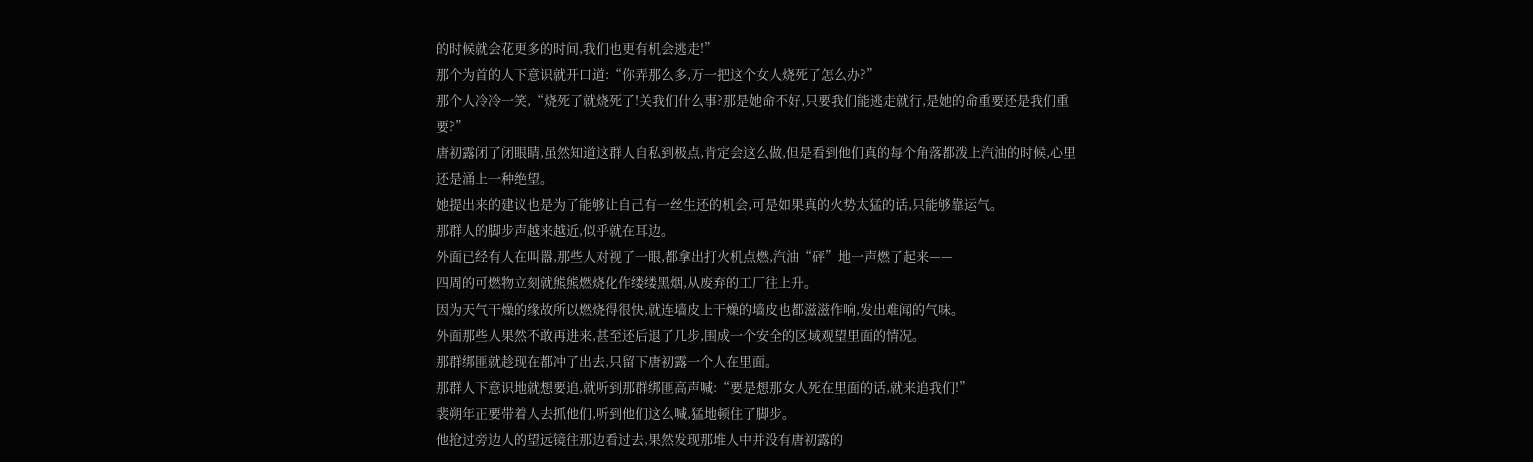的时候就会花更多的时间,我们也更有机会逃走!”
那个为首的人下意识就开口道:“你弄那么多,万一把这个女人烧死了怎么办?”
那个人冷冷一笑,“烧死了就烧死了!关我们什么事?那是她命不好,只要我们能逃走就行,是她的命重要还是我们重要?”
唐初露闭了闭眼睛,虽然知道这群人自私到极点,肯定会这么做,但是看到他们真的每个角落都泼上汽油的时候,心里还是涌上一种绝望。
她提出来的建议也是为了能够让自己有一丝生还的机会,可是如果真的火势太猛的话,只能够靠运气。
那群人的脚步声越来越近,似乎就在耳边。
外面已经有人在叫嚣,那些人对视了一眼,都拿出打火机点燃,汽油“砰”地一声燃了起来——
四周的可燃物立刻就熊熊燃烧化作缕缕黑烟,从废弃的工厂往上升。
因为天气干燥的缘故所以燃烧得很快,就连墙皮上干燥的墙皮也都滋滋作响,发出难闻的气味。
外面那些人果然不敢再进来,甚至还后退了几步,围成一个安全的区域观望里面的情况。
那群绑匪就趁现在都冲了出去,只留下唐初露一个人在里面。
那群人下意识地就想要追,就听到那群绑匪高声喊:“要是想那女人死在里面的话,就来追我们!”
裴朔年正要带着人去抓他们,听到他们这么喊,猛地顿住了脚步。
他抢过旁边人的望远镜往那边看过去,果然发现那堆人中并没有唐初露的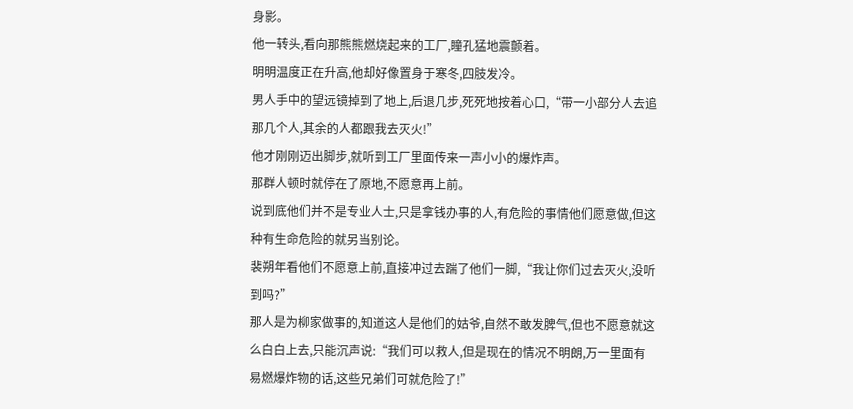身影。
他一转头,看向那熊熊燃烧起来的工厂,瞳孔猛地震颤着。
明明温度正在升高,他却好像置身于寒冬,四肢发冷。
男人手中的望远镜掉到了地上,后退几步,死死地按着心口,“带一小部分人去追那几个人,其余的人都跟我去灭火!”
他才刚刚迈出脚步,就听到工厂里面传来一声小小的爆炸声。
那群人顿时就停在了原地,不愿意再上前。
说到底他们并不是专业人士,只是拿钱办事的人,有危险的事情他们愿意做,但这种有生命危险的就另当别论。
裴朔年看他们不愿意上前,直接冲过去踹了他们一脚,“我让你们过去灭火,没听到吗?”
那人是为柳家做事的,知道这人是他们的姑爷,自然不敢发脾气,但也不愿意就这么白白上去,只能沉声说:“我们可以救人,但是现在的情况不明朗,万一里面有易燃爆炸物的话,这些兄弟们可就危险了!”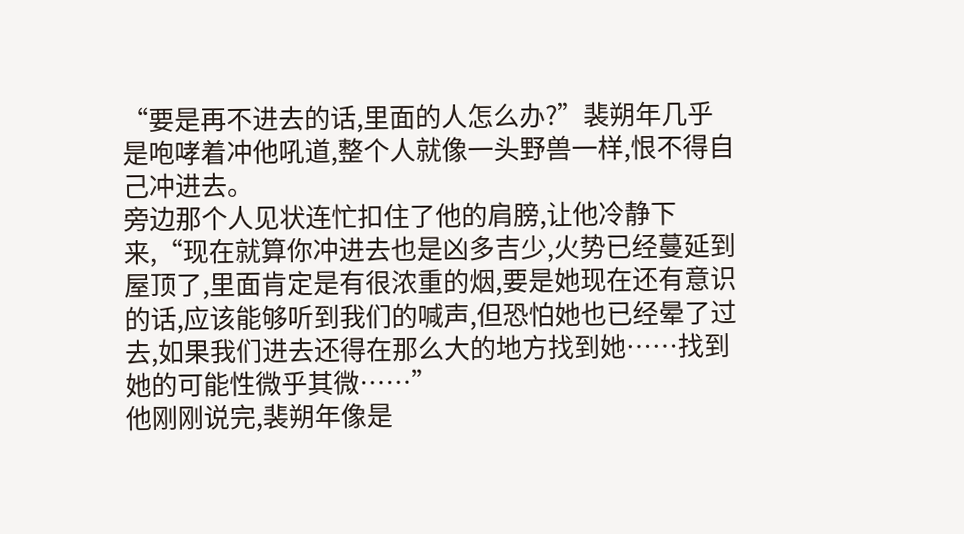“要是再不进去的话,里面的人怎么办?”裴朔年几乎是咆哮着冲他吼道,整个人就像一头野兽一样,恨不得自己冲进去。
旁边那个人见状连忙扣住了他的肩膀,让他冷静下来,“现在就算你冲进去也是凶多吉少,火势已经蔓延到屋顶了,里面肯定是有很浓重的烟,要是她现在还有意识的话,应该能够听到我们的喊声,但恐怕她也已经晕了过去,如果我们进去还得在那么大的地方找到她……找到她的可能性微乎其微……”
他刚刚说完,裴朔年像是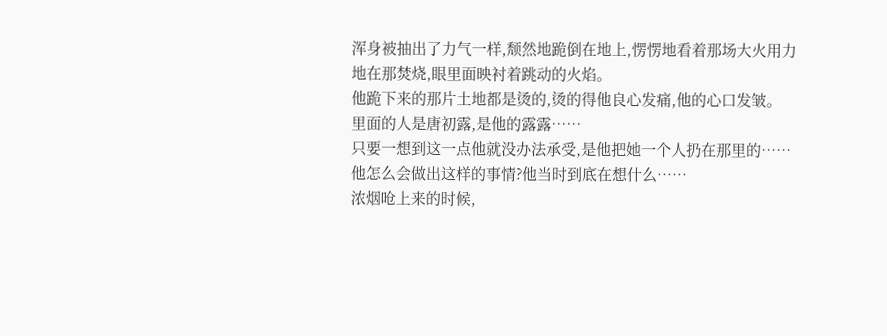浑身被抽出了力气一样,颓然地跪倒在地上,愣愣地看着那场大火用力地在那焚烧,眼里面映衬着跳动的火焰。
他跪下来的那片土地都是烫的,烫的得他良心发痛,他的心口发皱。
里面的人是唐初露,是他的露露……
只要一想到这一点他就没办法承受,是他把她一个人扔在那里的……
他怎么会做出这样的事情?他当时到底在想什么……
浓烟呛上来的时候,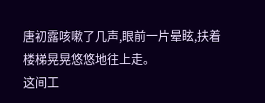唐初露咳嗽了几声,眼前一片晕眩,扶着楼梯晃晃悠悠地往上走。
这间工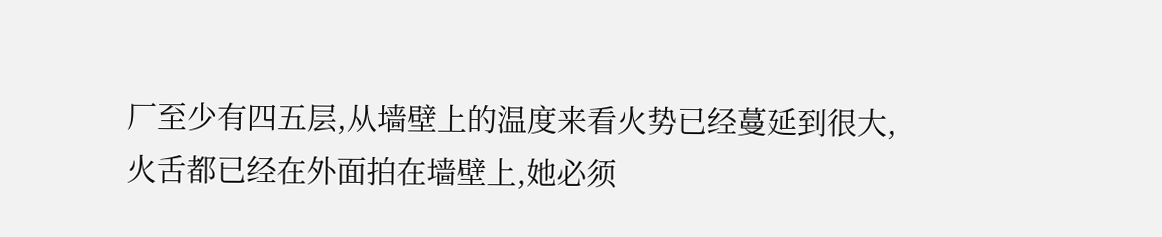厂至少有四五层,从墙壁上的温度来看火势已经蔓延到很大,火舌都已经在外面拍在墙壁上,她必须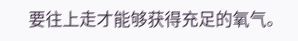要往上走才能够获得充足的氧气。